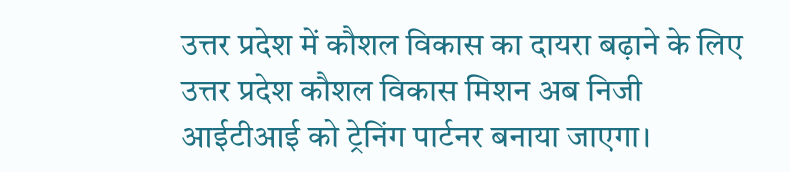उत्तर प्रदेश में कौशल विकास का दायरा बढ़ाने के लिए उत्तर प्रदेश कौशल विकास मिशन अब निजी आईटीआई को ट्रेनिंग पार्टनर बनाया जाएगा।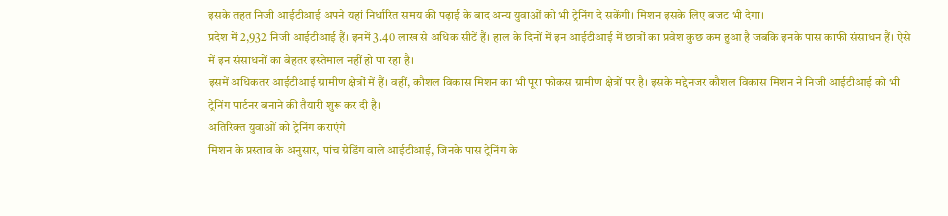इसके तहत निजी आईटीआई अपने यहां निर्धारित समय की पढ़ाई के बाद अन्य युवाओं को भी ट्रेनिंग दे सकेंगी। मिशन इसके लिए बजट भी देगा।
प्रदेश में 2,932 निजी आईटीआई हैं। इनमें 3.40 लाख से अधिक सीटें हैं। हाल के दिनों में इन आईटीआई में छात्रों का प्रवेश कुछ कम हुआ है जबकि इनके पास काफी संसाधन हैं। ऐसे में इन संसाधनों का बेहतर इस्तेमाल नहीं हो पा रहा है।
इसमें अधिकतर आईटीआई ग्रामीण क्षेत्रों में हैं। वहीं, कौशल विकास मिशन का भी पूरा फोकस ग्रामीण क्षेत्रों पर है। इसके मद्देनजर कौशल विकास मिशन ने निजी आईटीआई को भी ट्रेनिंग पार्टनर बनाने की तैयारी शुरू कर दी है।
अतिरिक्त युवाओं को ट्रेनिंग कराएंगे
मिशन के प्रस्ताव के अनुसार, पांच ग्रेडिंग वाले आईटीआई, जिनके पास ट्रेनिंग के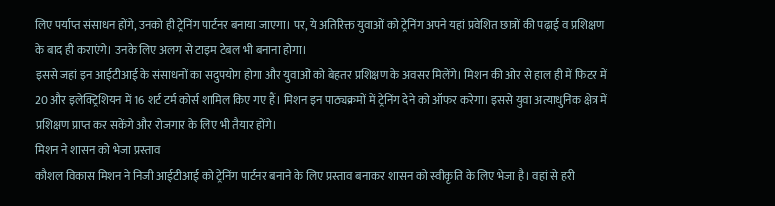लिए पर्याप्त संसाधन होंगे, उनको ही ट्रेनिंग पार्टनर बनाया जाएगा। पर, ये अतिरिक्त युवाओं को ट्रेनिंग अपने यहां प्रवेशित छात्रों की पढ़ाई व प्रशिक्षण के बाद ही कराएंगे। उनके लिए अलग से टाइम टेबल भी बनाना होगा।
इससे जहां इन आईटीआई के संसाधनों का सदुपयोग होगा और युवाओं को बेहतर प्रशिक्षण के अवसर मिलेंगे। मिशन की ओर से हाल ही में फिटर में 20 और इलेक्ट्रिशियन में 16 शर्ट टर्म कोर्स शामिल किए गए हैं। मिशन इन पाठ्यक्रमों में ट्रेनिंग देने को ऑफर करेगा। इससे युवा अत्याधुनिक क्षेत्र में प्रशिक्षण प्राप्त कर सकेंगे और रोजगार के लिए भी तैयार होंगे।
मिशन ने शासन को भेजा प्रस्ताव
कौशल विकास मिशन ने निजी आईटीआई को ट्रेनिंग पार्टनर बनाने के लिए प्रस्ताव बनाकर शासन को स्वीकृति के लिए भेजा है। वहां से हरी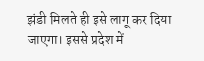झंडी मिलते ही इसे लागू कर दिया जाएगा। इससे प्रदेश में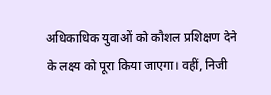अधिकाधिक युवाओं को कौशल प्रशिक्षण देने के लक्ष्य को पूरा किया जाएगा। वहीं, निजी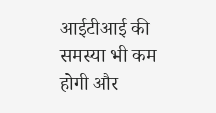आईटीआई की समस्या भी कम होगी और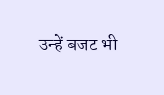उन्हें बजट भी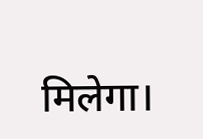मिलेगा।